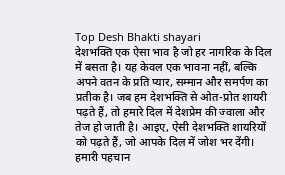Top Desh Bhakti shayari
देशभक्ति एक ऐसा भाव है जो हर नागरिक के दिल में बसता है। यह केवल एक भावना नहीं, बल्कि अपने वतन के प्रति प्यार, सम्मान और समर्पण का प्रतीक है। जब हम देशभक्ति से ओत-प्रोत शायरी पढ़ते हैं, तो हमारे दिल में देशप्रेम की ज्वाला और तेज हो जाती है। आइए, ऐसी देशभक्ति शायरियों को पढ़ते हैं, जो आपके दिल में जोश भर देंगी।
हमारी पहचान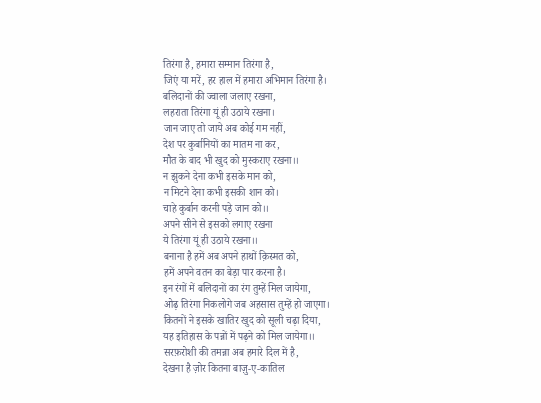तिरंगा है, हमारा सम्मान तिरंगा है,
जिएं या मरें, हर हाल में हमारा अभिमान तिरंगा है।
बलिदानों की ज्वाला जलाए रखना,
लहराता तिरंगा यूं ही उठाये रखना।
जान जाए तो जाये अब कोई गम नहीं,
देश पर कुर्बानियों का मातम ना कर,
मौत के बाद भी खुद को मुस्कराए रखना।।
न झुकने देना कभी इसके मान को,
न मिटने देना कभी इसकी शान को।
चाहे कुर्बान करनी पड़े जान को।।
अपने सीने से इसको लगाए रखना
ये तिरंगा यूं ही उठाये रखना।।
बनाना है हमें अब अपने हाथों क़िस्मत को,
हमें अपने वतन का बेड़ा पार करना है।
इन रंगों में बलिदानों का रंग तुम्हें मिल जायेगा,
ओढ़ तिरंगा निकलोगे जब अहसास तुम्हें हो जाएगा।
कितनों ने इसके खातिर खुद को सूली चढ़ा दिया,
यह इतिहास के पन्नों में पढ़ने को मिल जायेगा।।
सरफ़रोशी की तमन्ना अब हमारे दिल में है,
देखना है ज़ोर कितना बाज़ु-ए-कातिल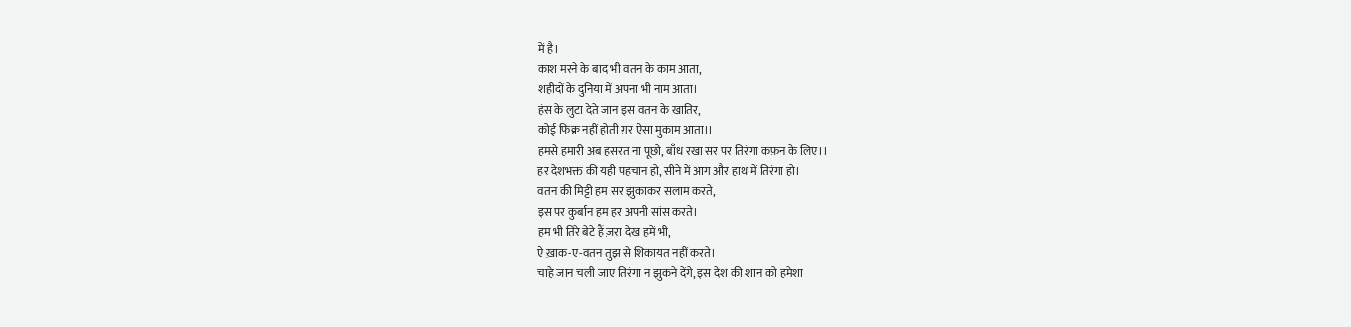में है।
काश मरने के बाद भी वतन के काम आता,
शहीदों के दुनिया में अपना भी नाम आता।
हंस के लुटा देते जान इस वतन के खातिर,
कोई फिक्र नहीं होती ग़र ऐसा मुकाम आता।।
हमसे हमारी अब हसरत ना पूछो, बाँध रखा सर पर तिरंगा कफ़न के लिए।।
हर देशभक्त की यही पहचान हो, सीने में आग और हाथ में तिरंगा हो।
वतन की मिट्टी हम सर झुकाकर सलाम करते,
इस पर कुर्बान हम हर अपनी सांस करते।
हम भी तिरे बेटे हैं ज़रा देख हमें भी,
ऐ ख़ाक-ए-वतन तुझ से शिकायत नहीं करते।
चाहे जान चली जाए तिरंगा न झुकने देंगे, इस देश की शान को हमेशा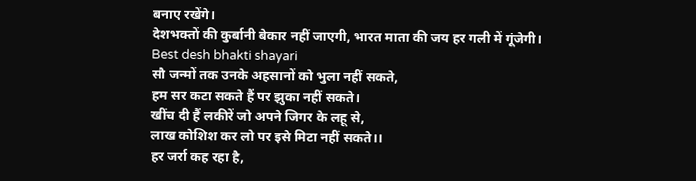बनाए रखेंगे।
देशभक्तों की कुर्बानी बेकार नहीं जाएगी, भारत माता की जय हर गली में गूंजेगी।
Best desh bhakti shayari
सौ जन्मों तक उनके अहसानों को भुला नहीं सकते,
हम सर कटा सकते हैं पर झुका नहीं सकते।
खींच दी हैं लकीरें जो अपने जिगर के लहू से,
लाख कोशिश कर लो पर इसे मिटा नहीं सकते।।
हर जर्रा कह रहा है,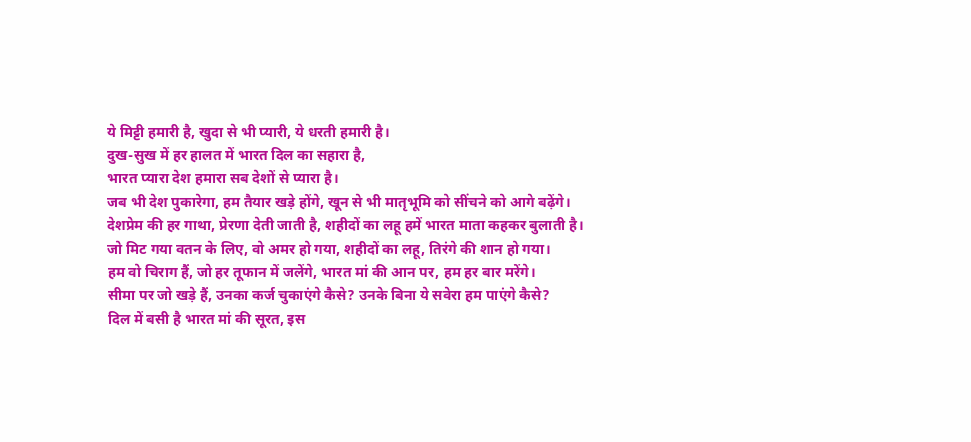ये मिट्टी हमारी है, खुदा से भी प्यारी, ये धरती हमारी है।
दुख-सुख में हर हालत में भारत दिल का सहारा है,
भारत प्यारा देश हमारा सब देशों से प्यारा है।
जब भी देश पुकारेगा, हम तैयार खड़े होंगे, खून से भी मातृभूमि को सींचने को आगे बढ़ेंगे।
देशप्रेम की हर गाथा, प्रेरणा देती जाती है, शहीदों का लहू हमें भारत माता कहकर बुलाती है।
जो मिट गया वतन के लिए, वो अमर हो गया, शहीदों का लहू, तिरंगे की शान हो गया।
हम वो चिराग हैं, जो हर तूफान में जलेंगे, भारत मां की आन पर, हम हर बार मरेंगे।
सीमा पर जो खड़े हैं, उनका कर्ज चुकाएंगे कैसे? उनके बिना ये सवेरा हम पाएंगे कैसे?
दिल में बसी है भारत मां की सूरत, इस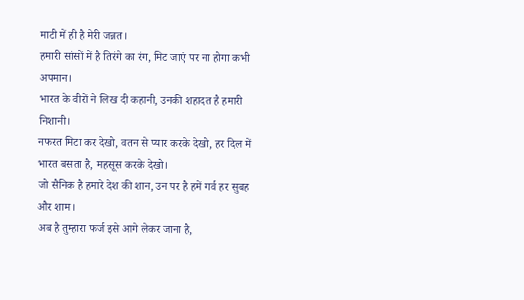माटी में ही है मेरी जन्नत।
हमारी सांसों में है तिरंगे का रंग, मिट जाएं पर ना होगा कभी अपमान।
भारत के वीरों ने लिख दी कहानी, उनकी शहादत है हमारी निशानी।
नफरत मिटा कर देखो, वतन से प्यार करके देखो, हर दिल में भारत बसता है, महसूस करके देखो।
जो सैनिक है हमारे देश की शान, उन पर है हमें गर्व हर सुबह और शाम।
अब है तुम्हारा फर्ज इसे आगे लेकर जाना है,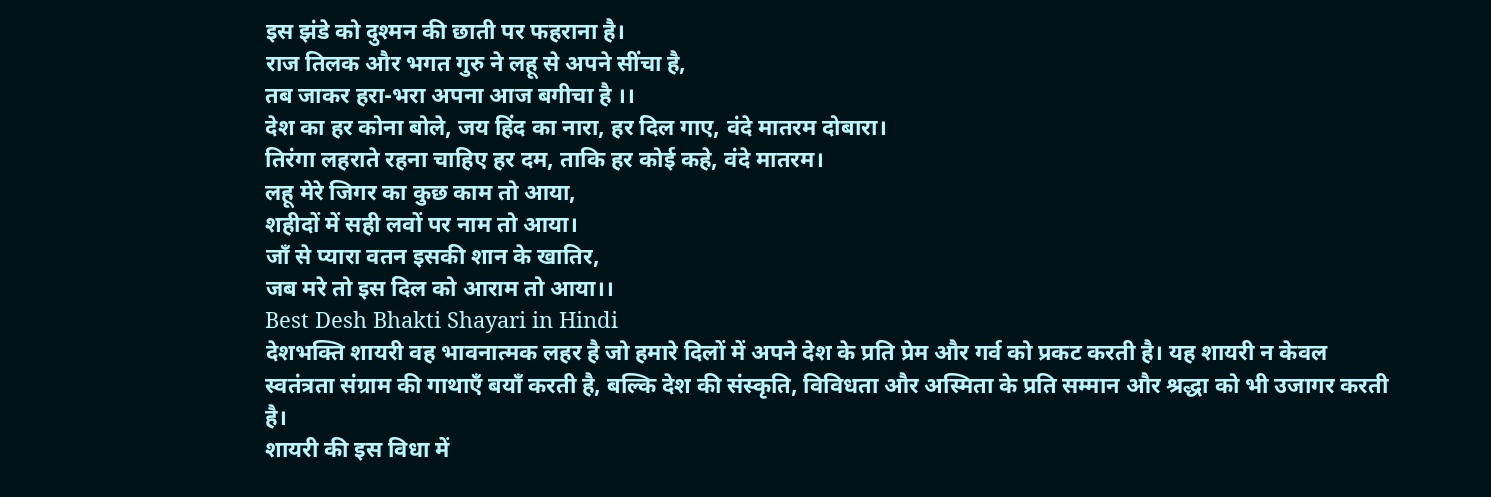इस झंडे को दुश्मन की छाती पर फहराना है।
राज तिलक और भगत गुरु ने लहू से अपने सींचा है,
तब जाकर हरा-भरा अपना आज बगीचा है ।।
देश का हर कोना बोले, जय हिंद का नारा, हर दिल गाए, वंदे मातरम दोबारा।
तिरंगा लहराते रहना चाहिए हर दम, ताकि हर कोई कहे, वंदे मातरम।
लहू मेरे जिगर का कुछ काम तो आया,
शहीदों में सही लवों पर नाम तो आया।
जाँ से प्यारा वतन इसकी शान के खातिर,
जब मरे तो इस दिल को आराम तो आया।।
Best Desh Bhakti Shayari in Hindi
देशभक्ति शायरी वह भावनात्मक लहर है जो हमारे दिलों में अपने देश के प्रति प्रेम और गर्व को प्रकट करती है। यह शायरी न केवल स्वतंत्रता संग्राम की गाथाएँ बयाँ करती है, बल्कि देश की संस्कृति, विविधता और अस्मिता के प्रति सम्मान और श्रद्धा को भी उजागर करती है।
शायरी की इस विधा में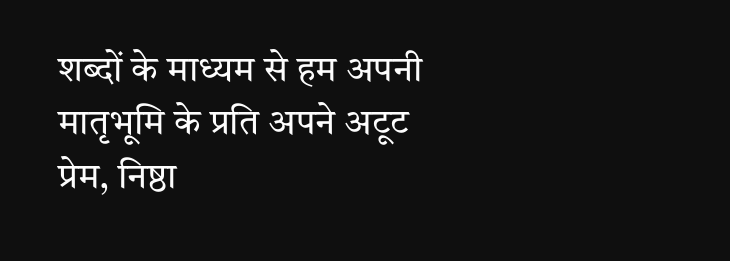शब्दों के माध्यम से हम अपनी मातृभूमि के प्रति अपने अटूट प्रेम, निष्ठा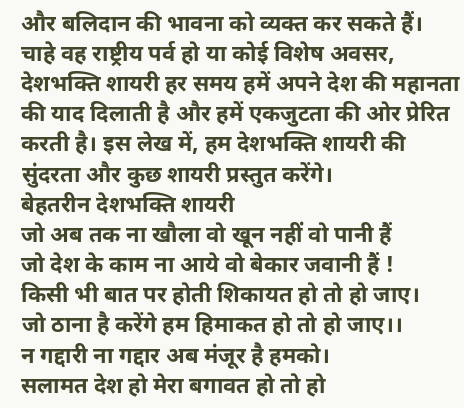और बलिदान की भावना को व्यक्त कर सकते हैं। चाहे वह राष्ट्रीय पर्व हो या कोई विशेष अवसर, देशभक्ति शायरी हर समय हमें अपने देश की महानता की याद दिलाती है और हमें एकजुटता की ओर प्रेरित करती है। इस लेख में, हम देशभक्ति शायरी की सुंदरता और कुछ शायरी प्रस्तुत करेंगे।
बेहतरीन देशभक्ति शायरी
जो अब तक ना खौला वो खून नहीं वो पानी हैं
जो देश के काम ना आये वो बेकार जवानी हैं !
किसी भी बात पर होती शिकायत हो तो हो जाए।
जो ठाना है करेंगे हम हिमाकत हो तो हो जाए।।
न गद्दारी ना गद्दार अब मंजूर है हमको।
सलामत देश हो मेरा बगावत हो तो हो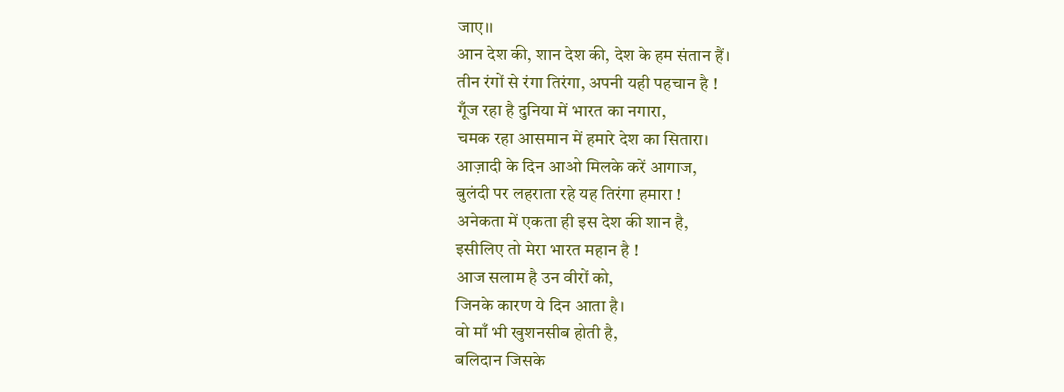जाए।।
आन देश की, शान देश की, देश के हम संतान हैं।
तीन रंगों से रंगा तिरंगा, अपनी यही पहचान है !
गूँज रहा है दुनिया में भारत का नगारा,
चमक रहा आसमान में हमारे देश का सितारा।
आज़ादी के दिन आओ मिलके करें आगाज,
बुलंदी पर लहराता रहे यह तिरंगा हमारा !
अनेकता में एकता ही इस देश की शान है,
इसीलिए तो मेरा भारत महान है !
आज सलाम है उन वीरों को,
जिनके कारण ये दिन आता है।
वो माँ भी खुशनसीब होती है,
बलिदान जिसके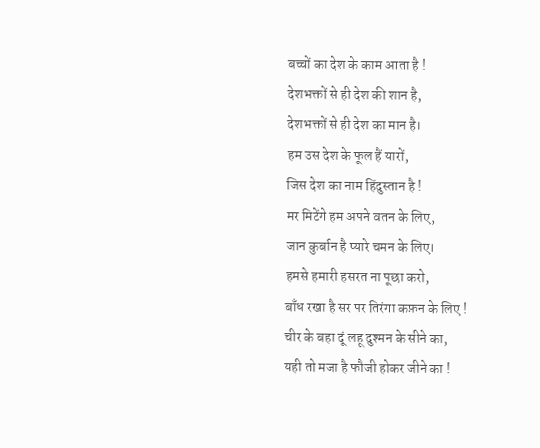बच्चों का देश के काम आता है !
देशभक्तों से ही देश की शान है,
देशभक्तों से ही देश का मान है।
हम उस देश के फूल हैं यारों,
जिस देश का नाम हिंदुस्तान है !
मर मिटेंगे हम अपने वतन के लिए,
जान कुर्बान है प्यारे चमन के लिए।
हमसे हमारी हसरत ना पूछा करो,
बाँध रखा है सर पर तिरंगा कफ़न के लिए !
चीर के बहा दूं लहू दुश्मन के सीने का,
यही तो मजा है फौजी होकर जीने का !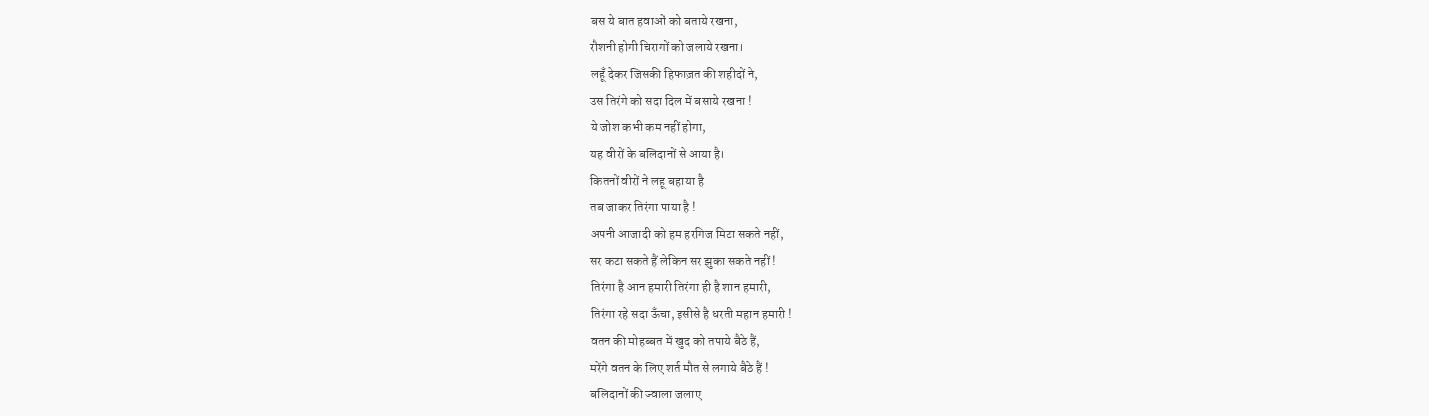बस ये बात हवाओं को बताये रखना,
रौशनी होगी चिरागों को जलाये रखना।
लहूँ देकर जिसकी हिफाज़त की शहीदों ने,
उस तिरंगे को सदा दिल में बसाये रखना !
ये जोश कभी कम नहीं होगा,
यह वीरों के बलिदानों से आया है।
कितनों वीरों ने लहू बहाया है
तब जाकर तिरंगा पाया है !
अपनी आजादी को हम हरगिज मिटा सकते नहीं,
सर कटा सकते हैं लेकिन सर झुका सकते नहीं !
तिरंगा है आन हमारी तिरंगा ही है शान हमारी,
तिरंगा रहे सदा ऊँचा, इसीसे है धरती महान हमारी !
वतन की मोहब्बत में खुद को तपाये बैठे हैं,
मरेंगे वतन के लिए शर्त मौत से लगाये बैठे हैं !
बलिदानों की ज्वाला जलाए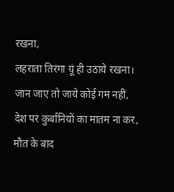रखना,
लहराता तिरंगा यूं ही उठाये रखना।
जान जाए तो जाये कोई गम नहीं,
देश पर कुर्बानियों का मातम ना कर,
मौत के बाद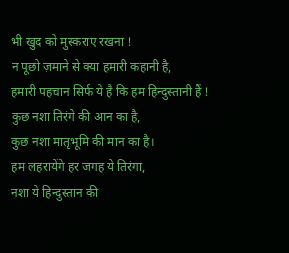भी खुद को मुस्कराए रखना !
न पूछो ज़माने से क्या हमारी कहानी है,
हमारी पहचान सिर्फ ये है कि हम हिन्दुस्तानी हैं !
कुछ नशा तिरंगे की आन का है,
कुछ नशा मातृभूमि की मान का है।
हम लहरायेंगे हर जगह ये तिरंगा,
नशा ये हिन्दुस्तान की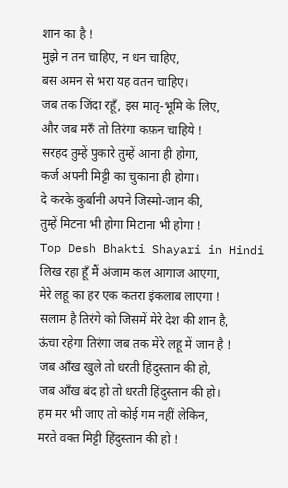शान का है !
मुझे न तन चाहिए, न धन चाहिए,
बस अमन से भरा यह वतन चाहिए।
जब तक जिंदा रहूँ, इस मातृ-भूमि के लिए,
और जब मरुँ तो तिरंगा कफ़न चाहिये !
सरहद तुम्हें पुकारे तुम्हें आना ही होगा,
कर्ज अपनी मिट्टी का चुकाना ही होगा।
दे करके कुर्बानी अपने जिस्मो-जान की,
तुम्हें मिटना भी होगा मिटाना भी होगा !
Top Desh Bhakti Shayari in Hindi
लिख रहा हूँ मैं अंजाम कल आगाज आएगा,
मेरे लहू का हर एक कतरा इंकलाब लाएगा !
सलाम है तिरंगे को जिसमें मेरे देश की शान है,
ऊंचा रहेगा तिरंगा जब तक मेरे लहू में जान है !
जब आँख खुले तो धरती हिंदुस्तान की हो,
जब आँख बंद हो तो धरती हिंदुस्तान की हो।
हम मर भी जाए तो कोई गम नहीं लेकिन,
मरते वक्त मिट्टी हिंदुस्तान की हो !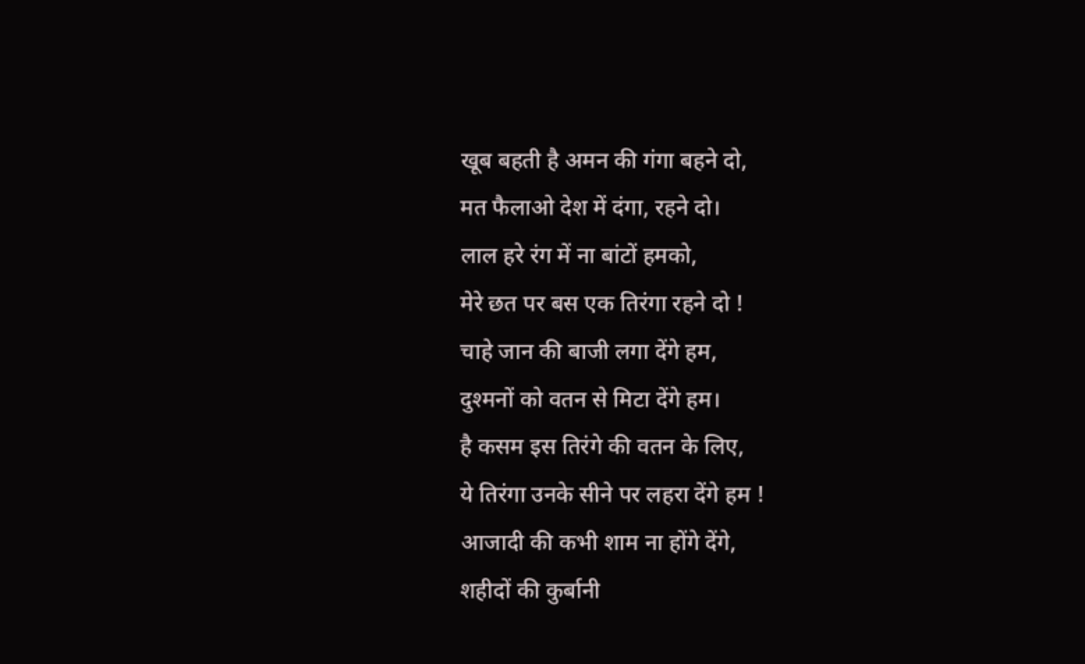खूब बहती है अमन की गंगा बहने दो,
मत फैलाओ देश में दंगा, रहने दो।
लाल हरे रंग में ना बांटों हमको,
मेरे छत पर बस एक तिरंगा रहने दो !
चाहे जान की बाजी लगा देंगे हम,
दुश्मनों को वतन से मिटा देंगे हम।
है कसम इस तिरंगे की वतन के लिए,
ये तिरंगा उनके सीने पर लहरा देंगे हम !
आजादी की कभी शाम ना होंगे देंगे,
शहीदों की कुर्बानी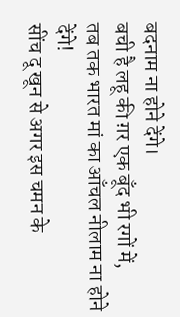बदनाम ना होने देंगे।
बची है लहू की ग़र एक बूँद भी रगों में,
तब तक भारत मां का आँचल नीलाम ना होने देंगे!
सींच दू खून से अगर इस चमन के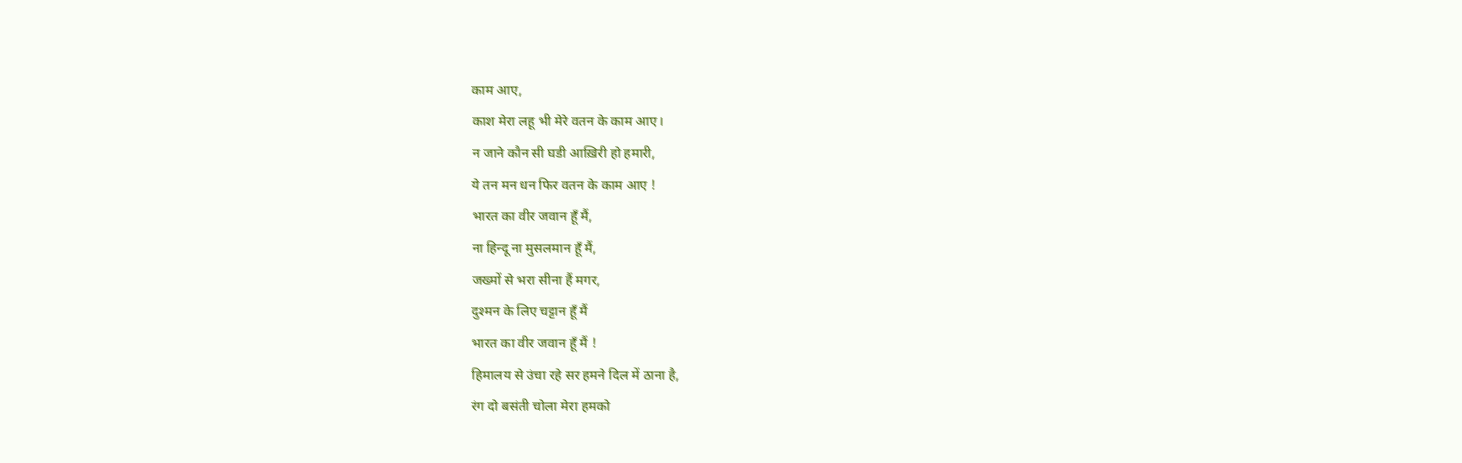काम आए,
काश मेरा लहू भी मेरे वतन के काम आए।
न जाने कौन सी घडी आख़िरी हो हमारी,
ये तन मन धन फिर वतन के काम आए !
भारत का वीर जवान हूँ मैं,
ना हिन्दू ना मुसलमान हूँ मैं,
जख्मों से भरा सीना हैं मगर,
दुश्मन के लिए चट्टान हूँ मैं
भारत का वीर जवान हूँ मैं !
हिमालय से उंचा रहे सर हमने दिल में ठाना है,
रंग दो बसंती चोला मेरा हमको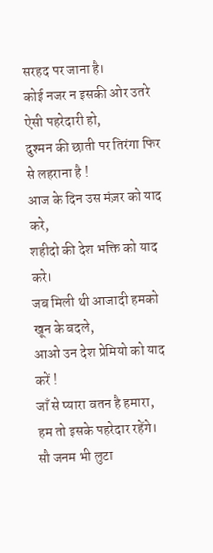सरहद पर जाना है।
कोई नजर न इसकी ओर उतरे ऐसी पहरेदारी हो,
दुश्मन की छाती पर तिरंगा फिर से लहराना है !
आज के दिन उस मंज़र को याद करे,
शहीदो की देश भक्ति को याद करे।
जब मिली थी आजादी हमको खून के बदले,
आओ उन देश प्रेमियो को याद करें !
जाँ से प्यारा वतन है हमारा,
हम तो इसके पहरेदार रहेंगे।
सौ जनम भी लुटा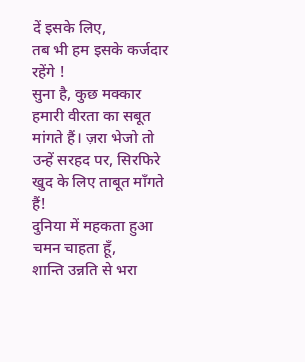दें इसके लिए,
तब भी हम इसके कर्जदार रहेंगे !
सुना है, कुछ मक्कार हमारी वीरता का सबूत मांगते हैं। ज़रा भेजो तो उन्हें सरहद पर, सिरफिरे खुद के लिए ताबूत माँगते हैं!
दुनिया में महकता हुआ चमन चाहता हूँ,
शान्ति उन्नति से भरा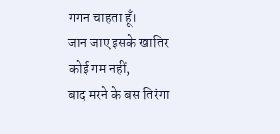गगन चाहता हूँ।
जान जाए इसके खातिर कोई गम नहीं,
बाद मरने के बस तिरंगा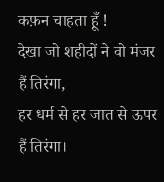कफ़न चाहता हूँ !
देखा जो शहीदों ने वो मंजर हैं तिरंगा,
हर धर्म से हर जात से ऊपर हैं तिरंगा।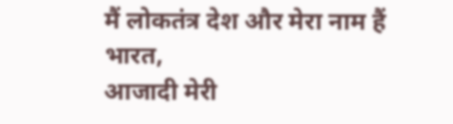मैं लोकतंत्र देश और मेरा नाम हैं भारत,
आजादी मेरी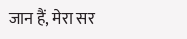जान हैं, मेरा सर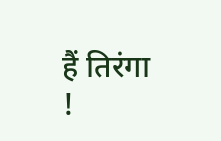हैं तिरंगा !